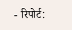- रिपोर्ट: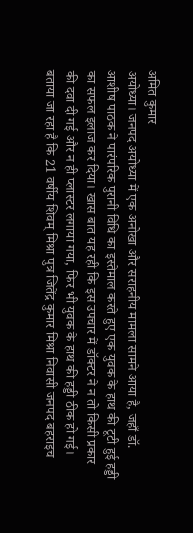अमित कुमार
अयोध्या। जनपद अयोध्या में एक अनोखा और सराहनीय मामला सामने आया है, जहाँ डॉ. आशीष पाठक ने पारंपरिक पुरानी विधि का इस्तेमाल करते हुए एक युवक के हाथ की टूटी हुई हड्डी का सफल इलाज कर दिया। खास बात यह रही कि इस उपचार में डॉक्टर ने न तो किसी प्रकार की दवा दी गई और न ही प्लास्टर लगाया गया, फिर भी युवक के हाथ की हड्डी ठीक हो गई।
बताया जा रहा है कि 21 वर्षीय शिवम् मिश्रा पुत्र जितेंद्र कुमार मिश्रा निवासी जनपद बहराइच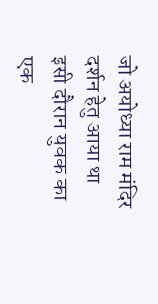जो अयोध्या राम मंदिर दर्शन हेतु आया था इसी दौरान युवक का एक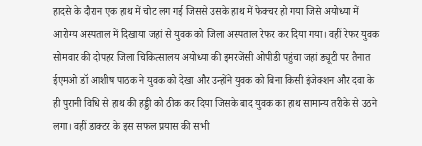हादसे के दौरान एक हाथ में चोट लग गई जिससे उसके हाथ में फेक्चर हो गया जिसे अयोध्या में आरोग्य अस्पताल में दिखाया जहां से युवक को जिला अस्पताल रेफर कर दिया गया। वहीं रेफर युवक सोमवार की दोपहर जिला चिकित्सालय अयोध्या की इमरजेंसी ओपीडी पहुंचा जहां ड्यूटी पर तैनात ईएमओ डॉ आशीष पाठक ने युवक को देखा और उन्होंने युवक को बिना किसी इंजेक्शन और दवा के ही पुरानी विधि से हाथ की हड्डी को ठीक कर दिया जिसके बाद युवक का हाथ सामान्य तरीके से उठने लगा। वहीं डाक्टर के इस सफल प्रयास की सभी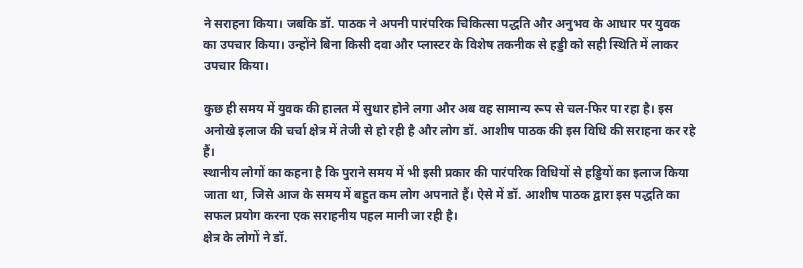ने सराहना किया। जबकि डॉ. पाठक ने अपनी पारंपरिक चिकित्सा पद्धति और अनुभव के आधार पर युवक का उपचार किया। उन्होंने बिना किसी दवा और प्लास्टर के विशेष तकनीक से हड्डी को सही स्थिति में लाकर उपचार किया।

कुछ ही समय में युवक की हालत में सुधार होने लगा और अब वह सामान्य रूप से चल-फिर पा रहा है। इस अनोखे इलाज की चर्चा क्षेत्र में तेजी से हो रही है और लोग डॉ. आशीष पाठक की इस विधि की सराहना कर रहे हैं।
स्थानीय लोगों का कहना है कि पुराने समय में भी इसी प्रकार की पारंपरिक विधियों से हड्डियों का इलाज किया जाता था, जिसे आज के समय में बहुत कम लोग अपनाते हैं। ऐसे में डॉ. आशीष पाठक द्वारा इस पद्धति का सफल प्रयोग करना एक सराहनीय पहल मानी जा रही है।
क्षेत्र के लोगों ने डॉ.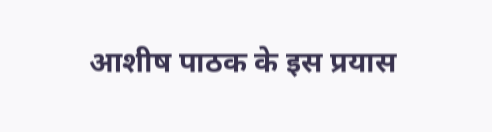आशीष पाठक के इस प्रयास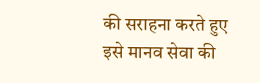की सराहना करते हुए इसे मानव सेवा की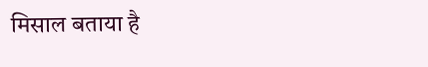मिसाल बताया है